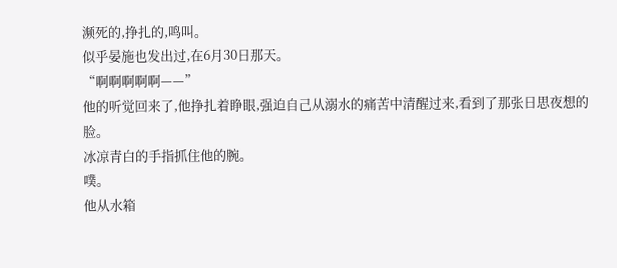濒死的,挣扎的,鸣叫。
似乎晏施也发出过,在6月30日那天。
“啊啊啊啊啊——”
他的听觉回来了,他挣扎着睁眼,强迫自己从溺水的痛苦中清醒过来,看到了那张日思夜想的脸。
冰凉青白的手指抓住他的腕。
噗。
他从水箱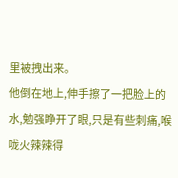里被拽出来。
他倒在地上,伸手擦了一把脸上的水,勉强睁开了眼,只是有些刺痛,喉咙火辣辣得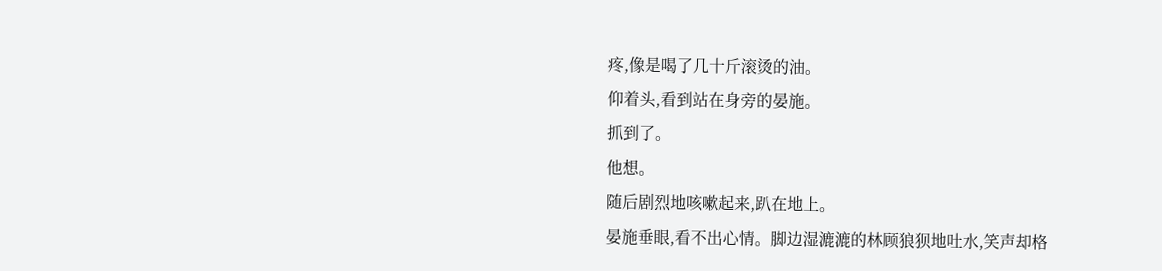疼,像是喝了几十斤滚烫的油。
仰着头,看到站在身旁的晏施。
抓到了。
他想。
随后剧烈地咳嗽起来,趴在地上。
晏施垂眼,看不出心情。脚边湿漉漉的林顾狼狈地吐水,笑声却格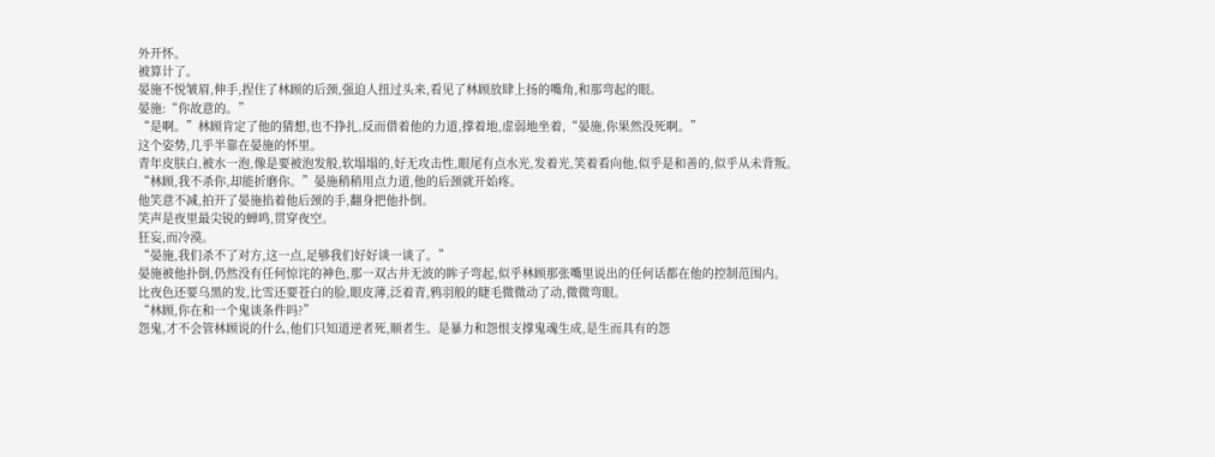外开怀。
被算计了。
晏施不悦皱眉,伸手,捏住了林顾的后颈,强迫人扭过头来,看见了林顾放肆上扬的嘴角,和那弯起的眼。
晏施:“你故意的。”
“是啊。”林顾肯定了他的猜想,也不挣扎,反而借着他的力道,撑着地,虚弱地坐着,“晏施,你果然没死啊。”
这个姿势,几乎半靠在晏施的怀里。
青年皮肤白,被水一泡,像是要被泡发般,软塌塌的,好无攻击性,眼尾有点水光,发着光,笑着看向他,似乎是和善的,似乎从未背叛。
“林顾,我不杀你,却能折磨你。”晏施稍稍用点力道,他的后颈就开始疼。
他笑意不减,拍开了晏施掐着他后颈的手,翻身把他扑倒。
笑声是夜里最尖锐的蝉鸣,贯穿夜空。
狂妄,而冷漠。
“晏施,我们杀不了对方,这一点,足够我们好好谈一谈了。”
晏施被他扑倒,仍然没有任何惊诧的神色,那一双古井无波的眸子弯起,似乎林顾那张嘴里说出的任何话都在他的控制范围内。
比夜色还要乌黑的发,比雪还要苍白的脸,眼皮薄,泛着青,鸦羽般的睫毛微微动了动,微微弯眼。
“林顾,你在和一个鬼谈条件吗?”
怨鬼,才不会管林顾说的什么,他们只知道逆者死,顺者生。是暴力和怨恨支撑鬼魂生成,是生而具有的怨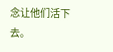念让他们活下去。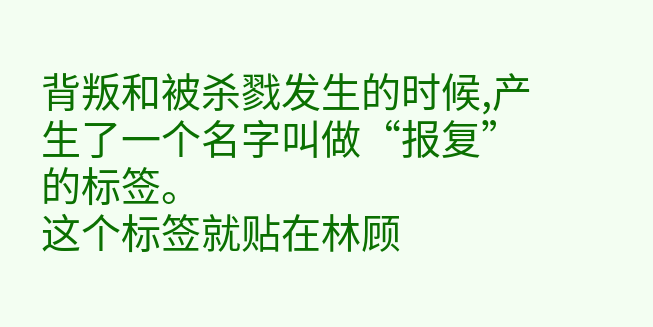背叛和被杀戮发生的时候,产生了一个名字叫做“报复”的标签。
这个标签就贴在林顾